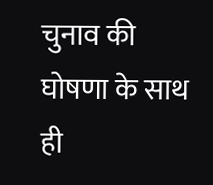चुनाव की घोषणा के साथ ही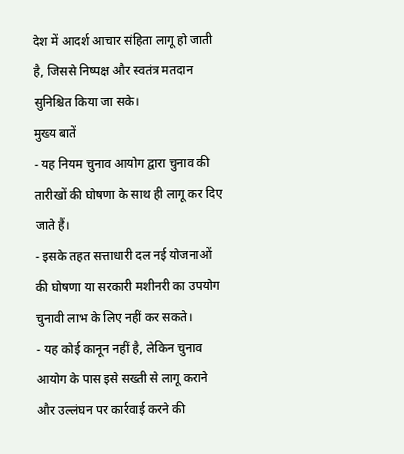देश में आदर्श आचार संहिता लागू हो जाती है, जिससे निष्पक्ष और स्वतंत्र मतदान सुनिश्चित किया जा सके।
मुख्य बातें
- यह नियम चुनाव आयोग द्वारा चुनाव की तारीखों की घोषणा के साथ ही लागू कर दिए जाते हैं।
- इसके तहत सत्ताधारी दल नई योजनाओं की घोषणा या सरकारी मशीनरी का उपयोग चुनावी लाभ के लिए नहीं कर सकते।
- यह कोई कानून नहीं है, लेकिन चुनाव आयोग के पास इसे सख्ती से लागू कराने और उल्लंघन पर कार्रवाई करने की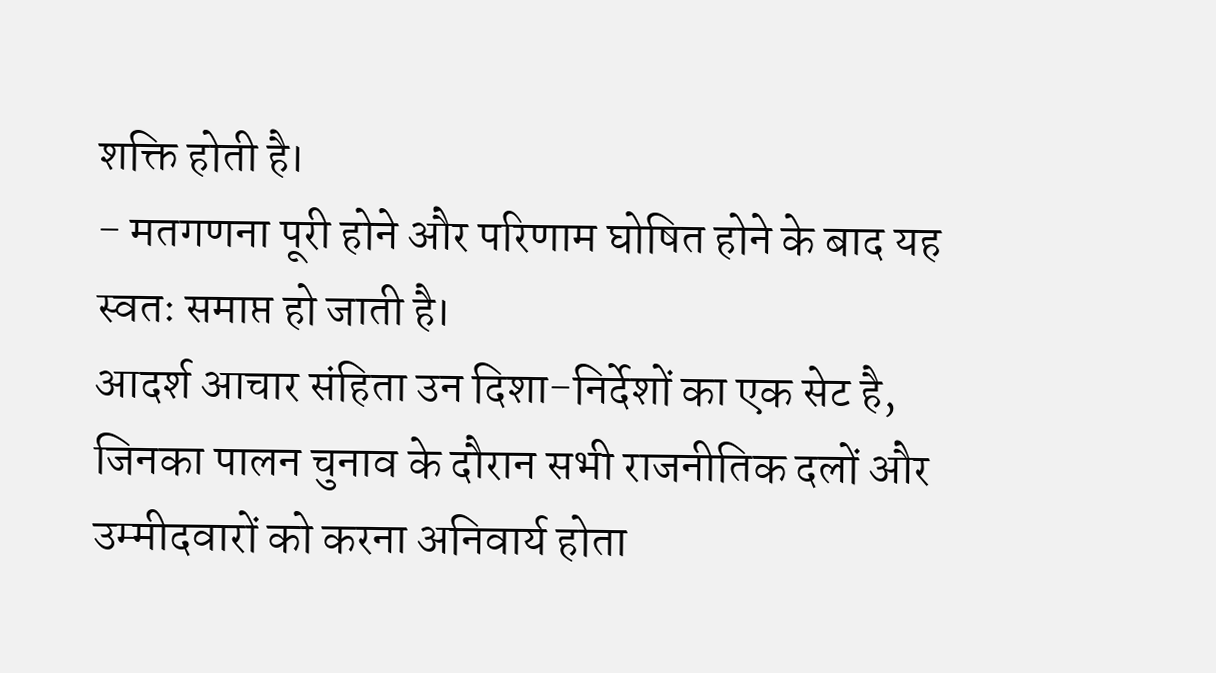शक्ति होती है।
- मतगणना पूरी होने और परिणाम घोषित होने के बाद यह स्वतः समाप्त हो जाती है।
आदर्श आचार संहिता उन दिशा-निर्देशों का एक सेट है, जिनका पालन चुनाव के दौरान सभी राजनीतिक दलों और उम्मीदवारों को करना अनिवार्य होता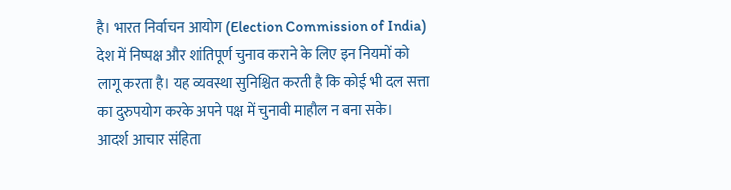है। भारत निर्वाचन आयोग (Election Commission of India) देश में निष्पक्ष और शांतिपूर्ण चुनाव कराने के लिए इन नियमों को लागू करता है। यह व्यवस्था सुनिश्चित करती है कि कोई भी दल सत्ता का दुरुपयोग करके अपने पक्ष में चुनावी माहौल न बना सके।
आदर्श आचार संहिता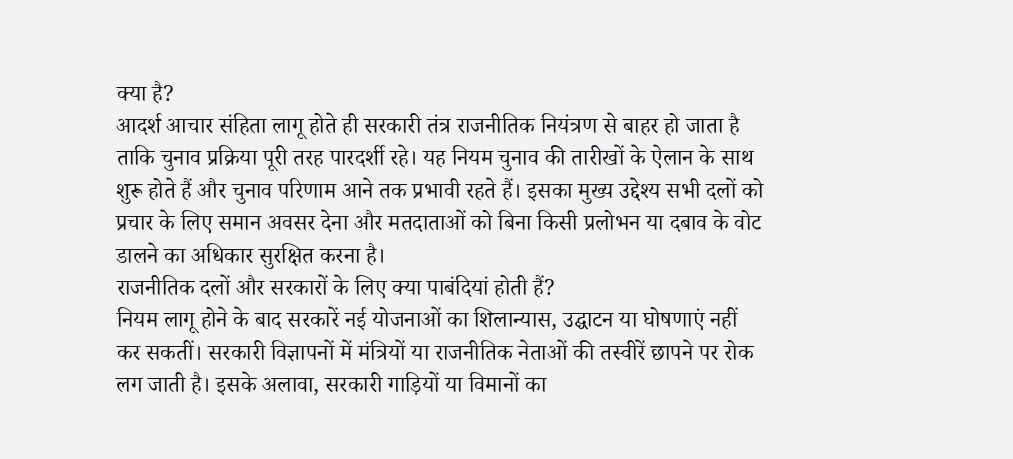क्या है?
आदर्श आचार संहिता लागू होते ही सरकारी तंत्र राजनीतिक नियंत्रण से बाहर हो जाता है ताकि चुनाव प्रक्रिया पूरी तरह पारदर्शी रहे। यह नियम चुनाव की तारीखों के ऐलान के साथ शुरू होते हैं और चुनाव परिणाम आने तक प्रभावी रहते हैं। इसका मुख्य उद्देश्य सभी दलों को प्रचार के लिए समान अवसर देना और मतदाताओं को बिना किसी प्रलोभन या दबाव के वोट डालने का अधिकार सुरक्षित करना है।
राजनीतिक दलों और सरकारों के लिए क्या पाबंदियां होती हैं?
नियम लागू होने के बाद सरकारें नई योजनाओं का शिलान्यास, उद्घाटन या घोषणाएं नहीं कर सकतीं। सरकारी विज्ञापनों में मंत्रियों या राजनीतिक नेताओं की तस्वीरें छापने पर रोक लग जाती है। इसके अलावा, सरकारी गाड़ियों या विमानों का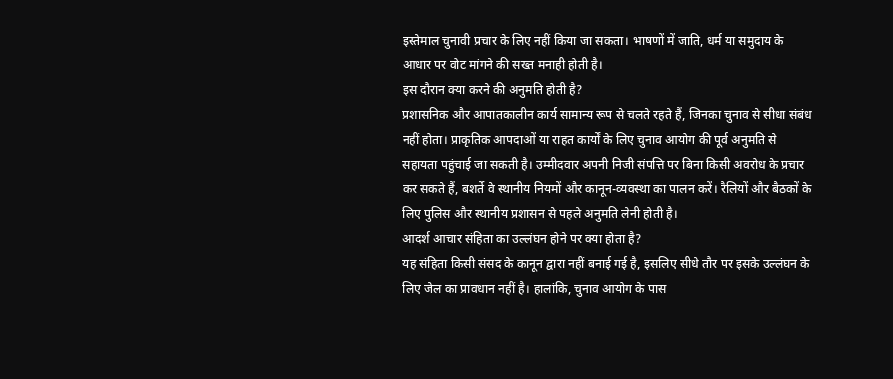इस्तेमाल चुनावी प्रचार के लिए नहीं किया जा सकता। भाषणों में जाति, धर्म या समुदाय के आधार पर वोट मांगने की सख्त मनाही होती है।
इस दौरान क्या करने की अनुमति होती है?
प्रशासनिक और आपातकालीन कार्य सामान्य रूप से चलते रहते हैं, जिनका चुनाव से सीधा संबंध नहीं होता। प्राकृतिक आपदाओं या राहत कार्यों के लिए चुनाव आयोग की पूर्व अनुमति से सहायता पहुंचाई जा सकती है। उम्मीदवार अपनी निजी संपत्ति पर बिना किसी अवरोध के प्रचार कर सकते हैं, बशर्ते वे स्थानीय नियमों और कानून-व्यवस्था का पालन करें। रैलियों और बैठकों के लिए पुलिस और स्थानीय प्रशासन से पहले अनुमति लेनी होती है।
आदर्श आचार संहिता का उल्लंघन होने पर क्या होता है?
यह संहिता किसी संसद के कानून द्वारा नहीं बनाई गई है, इसलिए सीधे तौर पर इसके उल्लंघन के लिए जेल का प्रावधान नहीं है। हालांकि, चुनाव आयोग के पास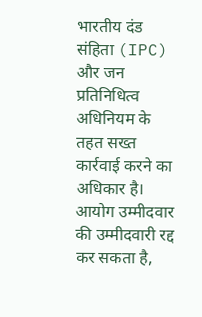भारतीय दंड संहिता (IPC) और जन प्रतिनिधित्व अधिनियम के तहत सख्त कार्रवाई करने का अधिकार है। आयोग उम्मीदवार की उम्मीदवारी रद्द कर सकता है,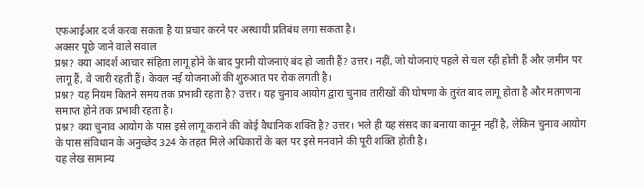एफआईआर दर्ज करवा सकता है या प्रचार करने पर अस्थायी प्रतिबंध लगा सकता है।
अक्सर पूछे जाने वाले सवाल
प्रश्न? क्या आदर्श आचार संहिता लागू होने के बाद पुरानी योजनाएं बंद हो जाती हैं? उत्तर। नहीं, जो योजनाएं पहले से चल रही होती हैं और ज़मीन पर लागू हैं, वे जारी रहती हैं। केवल नई योजनाओं की शुरुआत पर रोक लगती है।
प्रश्न? यह नियम कितने समय तक प्रभावी रहता है? उत्तर। यह चुनाव आयोग द्वारा चुनाव तारीखों की घोषणा के तुरंत बाद लागू होता है और मतगणना समाप्त होने तक प्रभावी रहता है।
प्रश्न? क्या चुनाव आयोग के पास इसे लागू कराने की कोई वैधानिक शक्ति है? उत्तर। भले ही यह संसद का बनाया कानून नहीं है, लेकिन चुनाव आयोग के पास संविधान के अनुच्छेद 324 के तहत मिले अधिकारों के बल पर इसे मनवाने की पूरी शक्ति होती है।
यह लेख सामान्य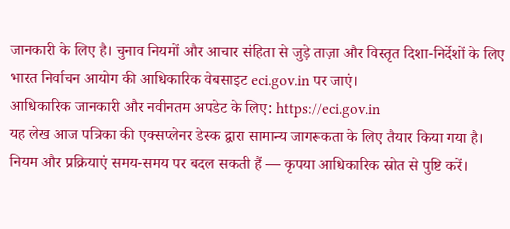जानकारी के लिए है। चुनाव नियमों और आचार संहिता से जुड़े ताज़ा और विस्तृत दिशा-निर्देशों के लिए भारत निर्वाचन आयोग की आधिकारिक वेबसाइट eci.gov.in पर जाएं।
आधिकारिक जानकारी और नवीनतम अपडेट के लिए: https://eci.gov.in
यह लेख आज पत्रिका की एक्सप्लेनर डेस्क द्वारा सामान्य जागरूकता के लिए तैयार किया गया है। नियम और प्रक्रियाएं समय-समय पर बदल सकती हैं — कृपया आधिकारिक स्रोत से पुष्टि करें।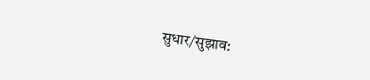सुधार/सुझाव: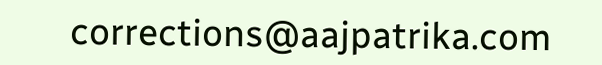corrections@aajpatrika.com